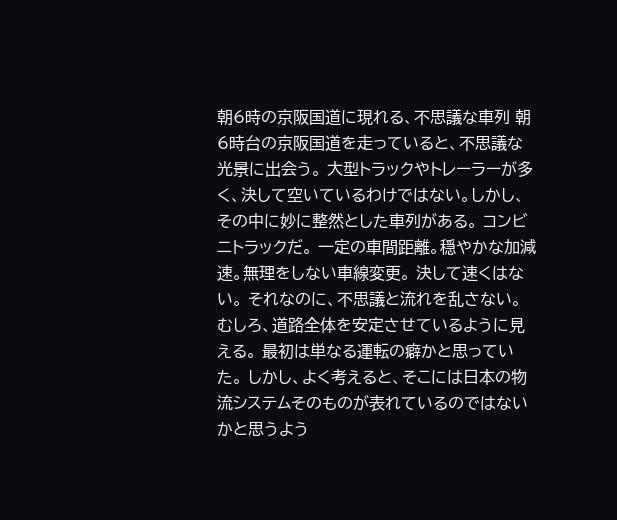朝6時の京阪国道に現れる、不思議な車列 朝6時台の京阪国道を走っていると、不思議な光景に出会う。 大型トラックやトレーラーが多く、決して空いているわけではない。しかし、その中に妙に整然とした車列がある。 コンビニトラックだ。 一定の車間距離。穏やかな加減速。無理をしない車線変更。 決して速くはない。 それなのに、不思議と流れを乱さない。むしろ、道路全体を安定させているように見える。 最初は単なる運転の癖かと思っていた。 しかし、よく考えると、そこには日本の物流システムそのものが表れているのではないかと思うよう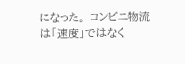になった。 コンビニ物流は「速度」ではなく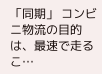「同期」 コンビニ物流の目的は、最速で走るこ…